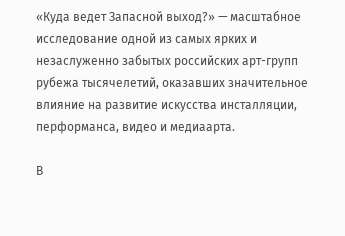«Куда ведет Запасной выход?» — масштабное исследование одной из самых ярких и незаслуженно забытых российских арт-групп рубежа тысячелетий, оказавших значительное влияние на развитие искусства инсталляции, перформанса, видео и медиаарта.

В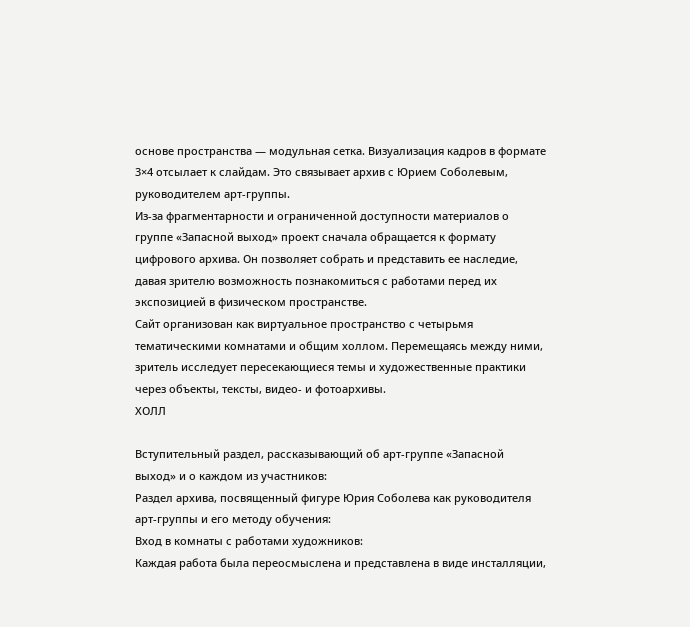основе пространства — модульная сетка. Визуализация кадров в формате 3×4 отсылает к слайдам. Это связывает архив с Юрием Соболевым, руководителем арт-группы.
Из-за фрагментарности и ограниченной доступности материалов о группе «Запасной выход» проект сначала обращается к формату цифрового архива. Он позволяет собрать и представить ее наследие, давая зрителю возможность познакомиться с работами перед их экспозицией в физическом пространстве.
Сайт организован как виртуальное пространство с четырьмя тематическими комнатами и общим холлом. Перемещаясь между ними, зритель исследует пересекающиеся темы и художественные практики через объекты, тексты, видео- и фотоархивы.
ХОЛЛ

Вступительный раздел, рассказывающий об арт-группе «Запасной выход» и о каждом из участников:
Раздел архива, посвященный фигуре Юрия Соболева как руководителя арт-группы и его методу обучения:
Вход в комнаты с работами художников:
Каждая работа была переосмыслена и представлена в виде инсталляции,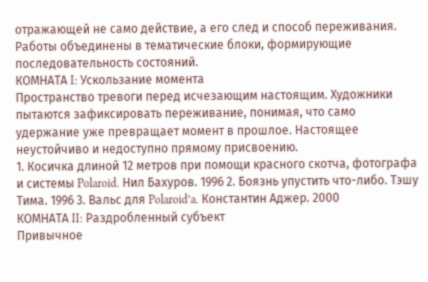отражающей не само действие, а его след и способ переживания. Работы объединены в тематические блоки, формирующие последовательность состояний.
КОМНАТА I: Ускользание момента
Пространство тревоги перед исчезающим настоящим. Художники пытаются зафиксировать переживание, понимая, что само удержание уже превращает момент в прошлое. Настоящее неустойчиво и недоступно прямому присвоению.
1. Косичка длиной 12 метров при помощи красного скотча, фотографа и системы Polaroid. Нил Бахуров. 1996 2. Боязнь упустить что-либо. Тэшу Тима. 1996 3. Вальс для Polaroid’a. Константин Аджер. 2000
КОМНАТА II: Раздробленный субъект
Привычное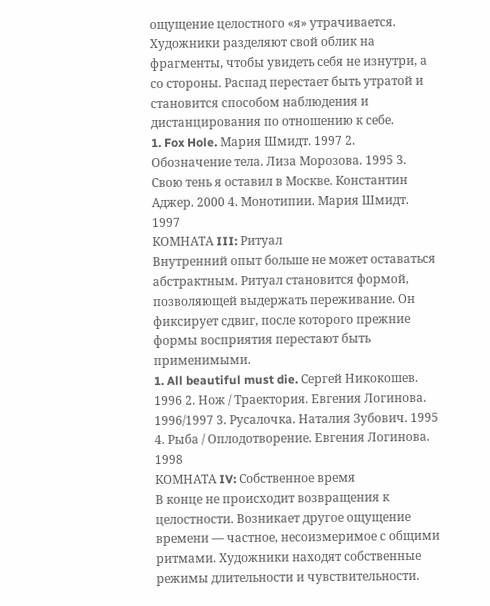ощущение целостного «я» утрачивается. Художники разделяют свой облик на фрагменты, чтобы увидеть себя не изнутри, а со стороны. Распад перестает быть утратой и становится способом наблюдения и дистанцирования по отношению к себе.
1. Fox Hole. Мария Шмидт. 1997 2. Обозначение тела. Лиза Морозова. 1995 3. Свою тень я оставил в Москве. Константин Аджер. 2000 4. Монотипии. Мария Шмидт. 1997
КОМНАТА III: Ритуал
Внутренний опыт больше не может оставаться абстрактным. Ритуал становится формой, позволяющей выдержать переживание. Он фиксирует сдвиг, после которого прежние формы восприятия перестают быть применимыми.
1. All beautiful must die. Сергей Никокошев. 1996 2. Нож / Траектория. Евгения Логинова. 1996/1997 3. Русалочка. Наталия Зубович. 1995 4. Рыба / Оплодотворение. Евгения Логинова. 1998
КОМНАТА IV: Собственное время
В конце не происходит возвращения к целостности. Возникает другое ощущение времени — частное, несоизмеримое с общими ритмами. Художники находят собственные режимы длительности и чувствительности.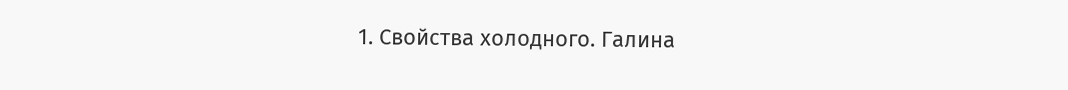1. Свойства холодного. Галина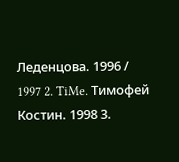Леденцова. 1996 / 1997 2. TiMe. Тимофей Костин. 1998 3.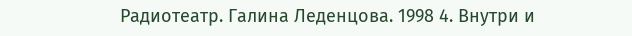Радиотеатр. Галина Леденцова. 1998 4. Внутри и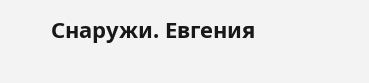Снаружи. Евгения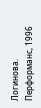Логинова. Перформанс, 1996